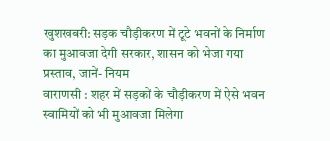खुशखबरी: सड़क चौड़ीकरण में टूटे भवनों के निर्माण का मुआवजा देगी सरकार, शासन को भेजा गया प्रस्ताव, जानें- नियम
वाराणसी : शहर में सड़कों के चौड़ीकरण में ऐसे भवन स्वामियों को भी मुआवजा मिलेगा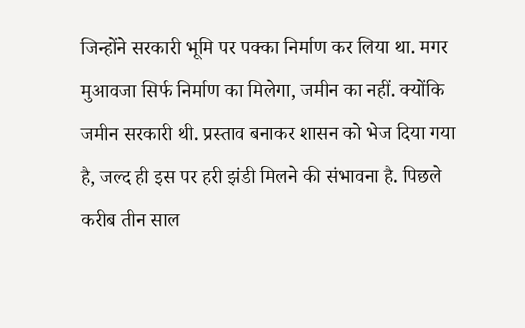जिन्होंने सरकारी भूमि पर पक्का निर्माण कर लिया था. मगर मुआवजा सिर्फ निर्माण का मिलेगा, जमीन का नहीं. क्योंकि जमीन सरकारी थी. प्रस्ताव बनाकर शासन को भेज दिया गया है, जल्द ही इस पर हरी झंडी मिलने की संभावना है. पिछले करीब तीन साल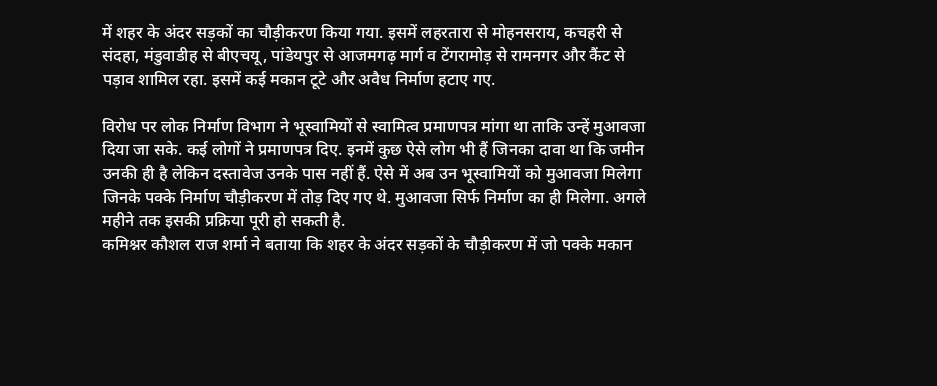में शहर के अंदर सड़कों का चौड़ीकरण किया गया. इसमें लहरतारा से मोहनसराय, कचहरी से संदहा, मंडुवाडीह से बीएचयू, पांडेयपुर से आजमगढ़ मार्ग व टेंगरामोड़ से रामनगर और कैंट से पड़ाव शामिल रहा. इसमें कई मकान टूटे और अवैध निर्माण हटाए गए.

विरोध पर लोक निर्माण विभाग ने भूस्वामियों से स्वामित्व प्रमाणपत्र मांगा था ताकि उन्हें मुआवजा दिया जा सके. कई लोगों ने प्रमाणपत्र दिए. इनमें कुछ ऐसे लोग भी हैं जिनका दावा था कि जमीन उनकी ही है लेकिन दस्तावेज उनके पास नहीं हैं. ऐसे में अब उन भूस्वामियों को मुआवजा मिलेगा जिनके पक्के निर्माण चौड़ीकरण में तोड़ दिए गए थे. मुआवजा सिर्फ निर्माण का ही मिलेगा. अगले महीने तक इसकी प्रक्रिया पूरी हो सकती है.
कमिश्नर कौशल राज शर्मा ने बताया कि शहर के अंदर सड़कों के चौड़ीकरण में जो पक्के मकान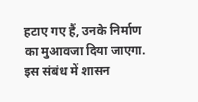हटाए गए हैं, उनके निर्माण का मुआवजा दिया जाएगा. इस संबंध में शासन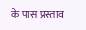के पास प्रस्ताव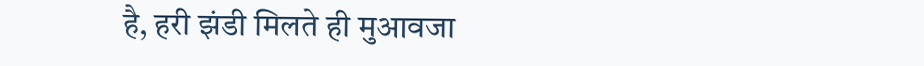है, हरी झंडी मिलते ही मुआवजा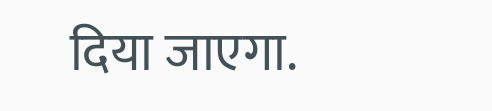दिया जाएगा.